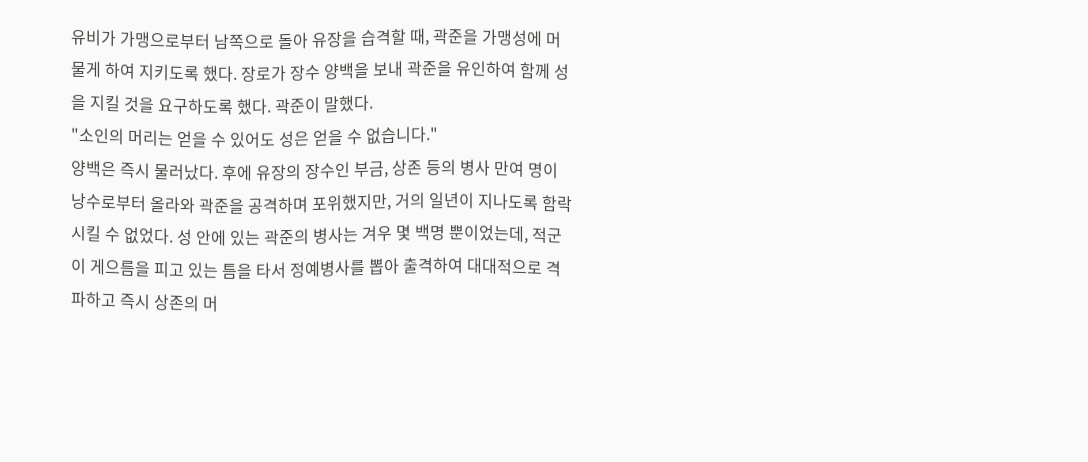유비가 가맹으로부터 남쪽으로 돌아 유장을 습격할 때, 곽준을 가맹성에 머물게 하여 지키도록 했다. 장로가 장수 양백을 보내 곽준을 유인하여 함께 성을 지킬 것을 요구하도록 했다. 곽준이 말했다.
"소인의 머리는 얻을 수 있어도 성은 얻을 수 없습니다."
양백은 즉시 물러났다. 후에 유장의 장수인 부금, 상존 등의 병사 만여 명이 낭수로부터 올라와 곽준을 공격하며 포위했지만, 거의 일년이 지나도록 함락시킬 수 없었다. 성 안에 있는 곽준의 병사는 겨우 몇 백명 뿐이었는데, 적군이 게으름을 피고 있는 틈을 타서 정예병사를 뽑아 출격하여 대대적으로 격파하고 즉시 상존의 머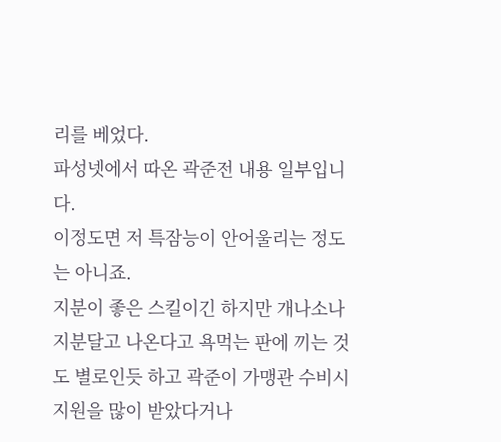리를 베었다.
파성넷에서 따온 곽준전 내용 일부입니다.
이정도면 저 특잠능이 안어울리는 정도는 아니죠.
지분이 좋은 스킬이긴 하지만 개나소나 지분달고 나온다고 욕먹는 판에 끼는 것도 별로인듯 하고 곽준이 가맹관 수비시 지원을 많이 받았다거나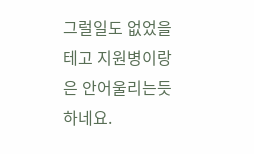그럴일도 없었을테고 지원병이랑은 안어울리는듯 하네요.